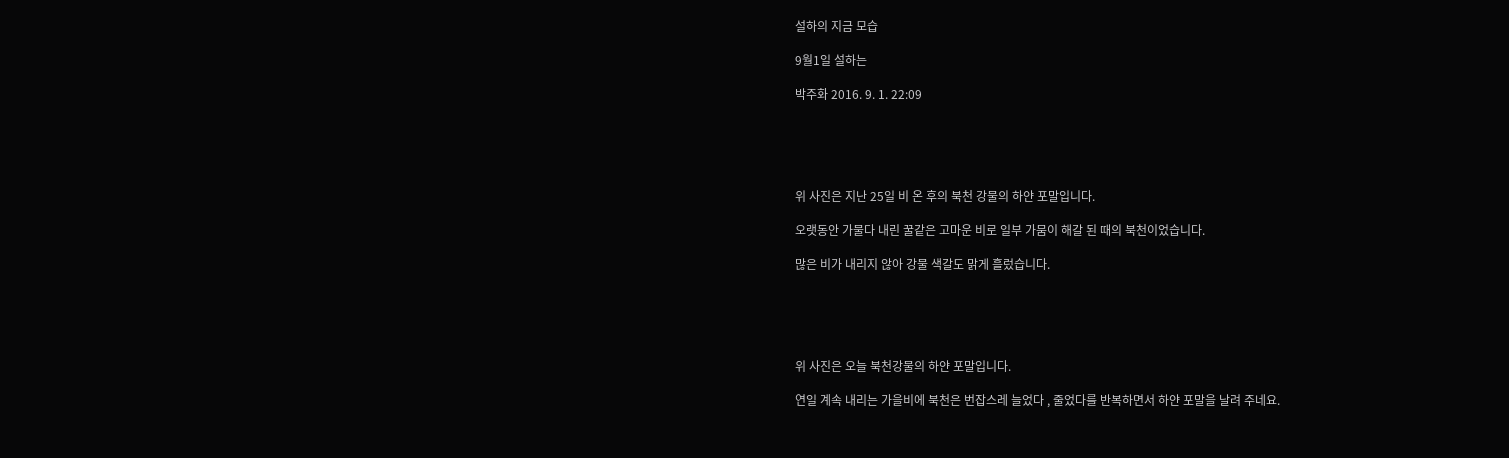설하의 지금 모습

9월1일 설하는

박주화 2016. 9. 1. 22:09





위 사진은 지난 25일 비 온 후의 북천 강물의 하얀 포말입니다.

오랫동안 가물다 내린 꿀같은 고마운 비로 일부 가뭄이 해갈 된 때의 북천이었습니다.

많은 비가 내리지 않아 강물 색갈도 맑게 흘렀습니다.





위 사진은 오늘 북천강물의 하얀 포말입니다.

연일 계속 내리는 가을비에 북천은 번잡스레 늘었다 , 줄었다를 반복하면서 하얀 포말을 날려 주네요.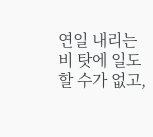연일 내리는 비 탓에 일도 할 수가 없고,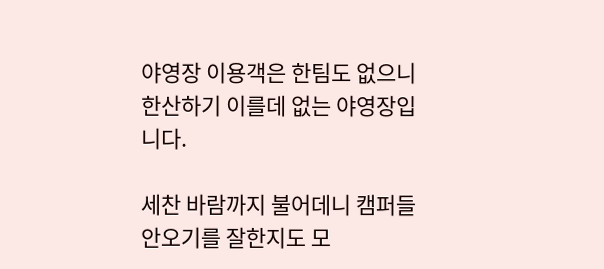야영장 이용객은 한팀도 없으니 한산하기 이를데 없는 야영장입니다.

세찬 바람까지 불어데니 캠퍼들 안오기를 잘한지도 모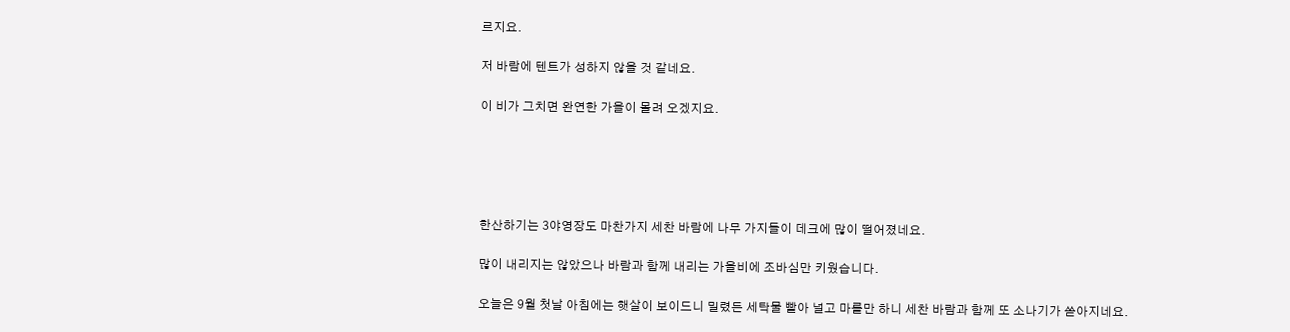르지요.

저 바람에 텐트가 성하지 않을 것 같네요.

이 비가 그치면 완연한 가을이 몰려 오겠지요.





한산하기는 3야영장도 마찬가지 세찬 바람에 나무 가지들이 데크에 많이 떨어졌네요.

많이 내리지는 않았으나 바람과 함께 내리는 가을비에 조바심만 키웠습니다.

오늘은 9월 첫날 아침에는 햇살이 보이드니 밀렸든 세탁물 빨아 널고 마를만 하니 세찬 바람과 함께 또 소나기가 쏟아지네요.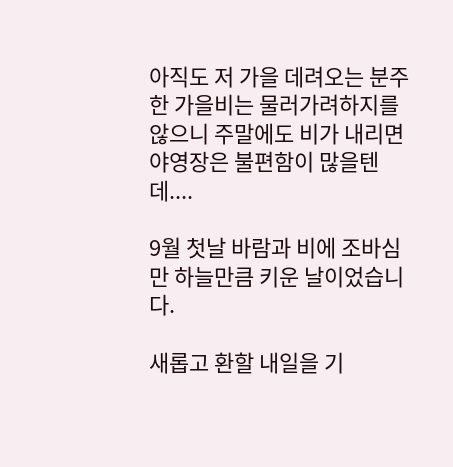아직도 저 가을 데려오는 분주한 가을비는 물러가려하지를 않으니 주말에도 비가 내리면 야영장은 불편함이 많을텐데....

9월 첫날 바람과 비에 조바심만 하늘만큼 키운 날이었습니다.

새롭고 환할 내일을 기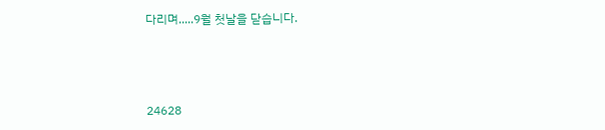다리며.....9월 첫날을 닫습니다.



24628